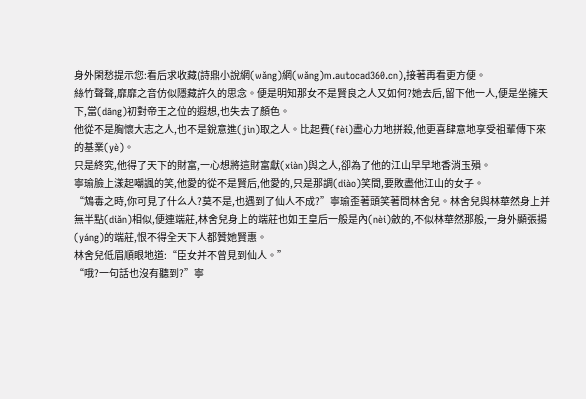身外閑愁提示您:看后求收藏(詩鼎小說網(wǎng)網(wǎng)m.autocad360.cn),接著再看更方便。
絲竹聲聲,靡靡之音仿似隱藏許久的思念。便是明知那女不是賢良之人又如何?她去后,留下他一人,便是坐擁天下,當(dāng)初對帝王之位的遐想,也失去了顏色。
他從不是胸懷大志之人,也不是銳意進(jìn)取之人。比起費(fèi)盡心力地拼殺,他更喜肆意地享受祖輩傳下來的基業(yè)。
只是終究,他得了天下的財富,一心想將這財富獻(xiàn)與之人,卻為了他的江山早早地香消玉殞。
寧瑜臉上漾起嘲諷的笑,他愛的從不是賢后,他愛的,只是那調(diào)笑間,要敗盡他江山的女子。
“鴆毒之時,你可見了什么人?莫不是,也遇到了仙人不成?”寧瑜歪著頭笑著問林舍兒。林舍兒與林華然身上并無半點(diǎn)相似,便連端莊,林舍兒身上的端莊也如王皇后一般是內(nèi)斂的,不似林華然那般,一身外顯張揚(yáng)的端莊,恨不得全天下人都贊她賢惠。
林舍兒低眉順眼地道:“臣女并不曾見到仙人。”
“哦?一句話也沒有聽到?”寧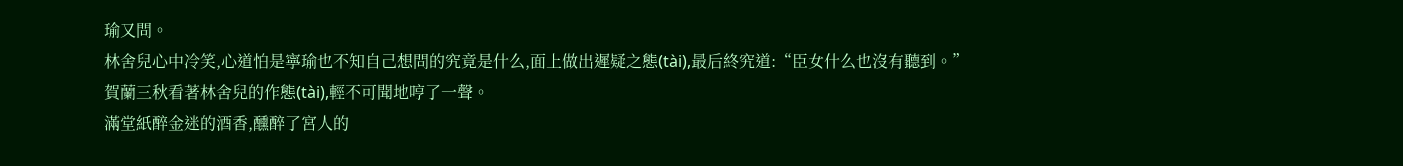瑜又問。
林舍兒心中冷笑,心道怕是寧瑜也不知自己想問的究竟是什么,面上做出遲疑之態(tài),最后終究道:“臣女什么也沒有聽到。”
賀蘭三秋看著林舍兒的作態(tài),輕不可聞地哼了一聲。
滿堂紙醉金迷的酒香,醺醉了宮人的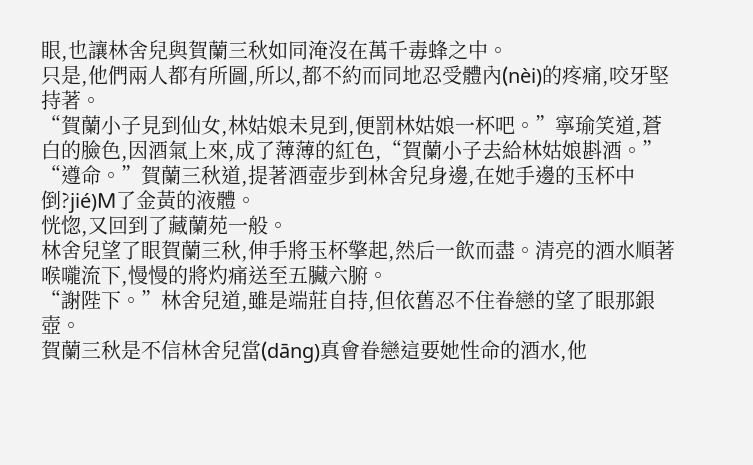眼,也讓林舍兒與賀蘭三秋如同淹沒在萬千毒蜂之中。
只是,他們兩人都有所圖,所以,都不約而同地忍受體內(nèi)的疼痛,咬牙堅持著。
“賀蘭小子見到仙女,林姑娘未見到,便罰林姑娘一杯吧。”寧瑜笑道,蒼白的臉色,因酒氣上來,成了薄薄的紅色,“賀蘭小子去給林姑娘斟酒。”
“遵命。”賀蘭三秋道,提著酒壺步到林舍兒身邊,在她手邊的玉杯中倒?jié)M了金黃的液體。
恍惚,又回到了藏蘭苑一般。
林舍兒望了眼賀蘭三秋,伸手將玉杯擎起,然后一飲而盡。清亮的酒水順著喉嚨流下,慢慢的將灼痛送至五臟六腑。
“謝陛下。”林舍兒道,雖是端莊自持,但依舊忍不住眷戀的望了眼那銀壺。
賀蘭三秋是不信林舍兒當(dāng)真會眷戀這要她性命的酒水,他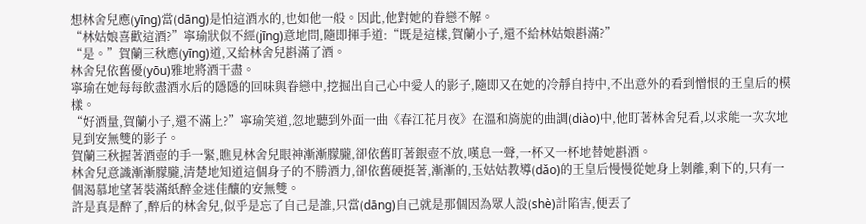想林舍兒應(yīng)當(dāng)是怕這酒水的,也如他一般。因此,他對她的眷戀不解。
“林姑娘喜歡這酒?”寧瑜狀似不經(jīng)意地問,隨即揮手道:“既是這樣,賀蘭小子,還不給林姑娘斟滿?”
“是。”賀蘭三秋應(yīng)道,又給林舍兒斟滿了酒。
林舍兒依舊優(yōu)雅地將酒干盡。
寧瑜在她每每飲盡酒水后的隱隱的回味與眷戀中,挖掘出自己心中愛人的影子,隨即又在她的冷靜自持中,不出意外的看到憎恨的王皇后的模樣。
“好酒量,賀蘭小子,還不滿上?”寧瑜笑道,忽地聽到外面一曲《春江花月夜》在溫和旖旎的曲調(diào)中,他盯著林舍兒看,以求能一次次地見到安無雙的影子。
賀蘭三秋握著酒壺的手一緊,瞧見林舍兒眼神漸漸朦朧,卻依舊盯著銀壺不放,嘆息一聲,一杯又一杯地替她斟酒。
林舍兒意識漸漸朦朧,清楚地知道這個身子的不勝酒力,卻依舊硬挺著,漸漸的,玉姑姑教導(dǎo)的王皇后慢慢從她身上剝離,剩下的,只有一個渴慕地望著裝滿紙醉金迷佳釀的安無雙。
許是真是醉了,醉后的林舍兒,似乎是忘了自己是誰,只當(dāng)自己就是那個因為眾人設(shè)計陷害,便丟了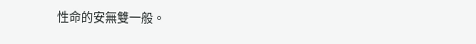性命的安無雙一般。